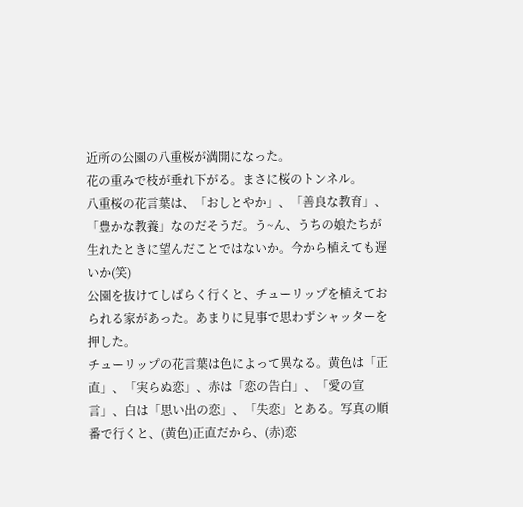近所の公園の八重桜が満開になった。
花の重みで枝が垂れ下がる。まさに桜のトンネル。
八重桜の花言葉は、「おしとやか」、「善良な教育」、「豊かな教養」なのだそうだ。う~ん、うちの娘たちが生れたときに望んだことではないか。今から植えても遅いか(笑)
公園を抜けてしばらく行くと、チューリップを植えておられる家があった。あまりに見事で思わずシャッターを押した。
チューリップの花言葉は色によって異なる。黄色は「正直」、「実らぬ恋」、赤は「恋の告白」、「愛の宣言」、白は「思い出の恋」、「失恋」とある。写真の順番で行くと、(黄色)正直だから、(赤)恋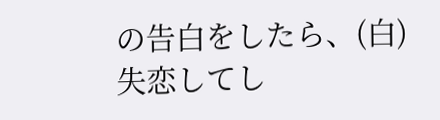の告白をしたら、(白)失恋してし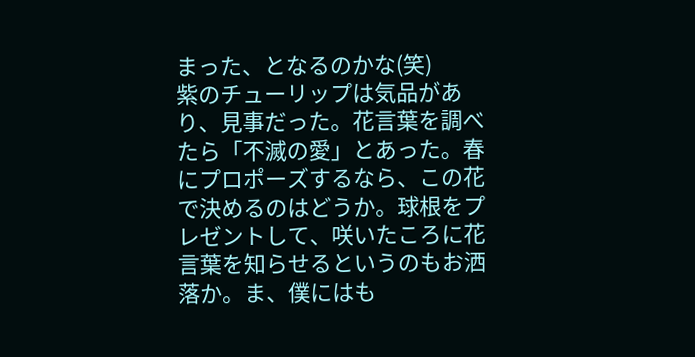まった、となるのかな(笑)
紫のチューリップは気品があり、見事だった。花言葉を調べたら「不滅の愛」とあった。春にプロポーズするなら、この花で決めるのはどうか。球根をプレゼントして、咲いたころに花言葉を知らせるというのもお洒落か。ま、僕にはも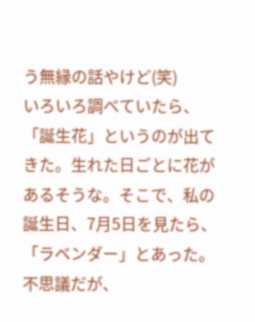う無縁の話やけど(笑)
いろいろ調べていたら、「誕生花」というのが出てきた。生れた日ごとに花があるそうな。そこで、私の誕生日、7月5日を見たら、「ラベンダー」とあった。不思議だが、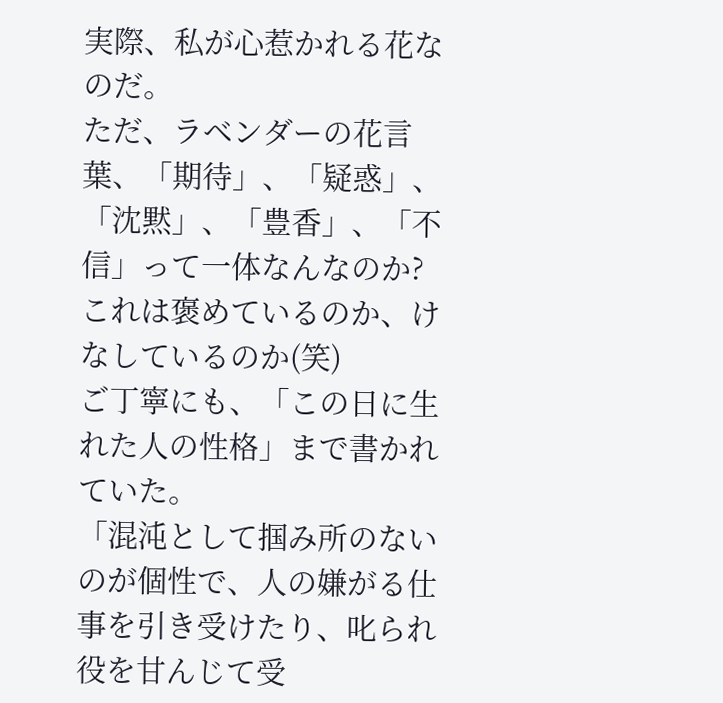実際、私が心惹かれる花なのだ。
ただ、ラベンダーの花言葉、「期待」、「疑惑」、「沈黙」、「豊香」、「不信」って一体なんなのか?これは褒めているのか、けなしているのか(笑)
ご丁寧にも、「この日に生れた人の性格」まで書かれていた。
「混沌として掴み所のないのが個性で、人の嫌がる仕事を引き受けたり、叱られ役を甘んじて受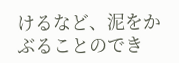けるなど、泥をかぶることのでき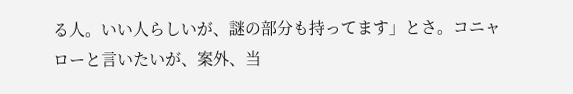る人。いい人らしいが、謎の部分も持ってます」とさ。コニャローと言いたいが、案外、当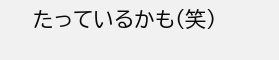たっているかも(笑)